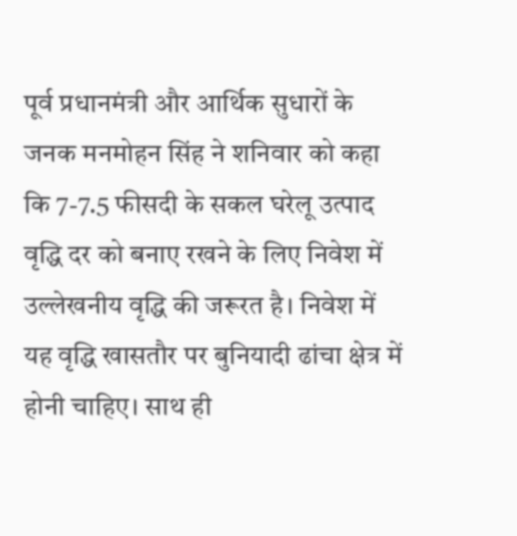पूर्व प्रधानमंत्री और आर्थिक सुधारों के जनक मनमोहन सिंह ने शनिवार को कहा कि 7-7.5 फीसदी के सकल घरेलू उत्पाद वृद्धि दर को बनाए रखने के लिए निवेश में उल्लेखनीय वृद्धि की जरूरत है। निवेश में यह वृद्धि खासतौर पर बुनियादी ढांचा क्षेत्र में होनी चाहिए। साथ ही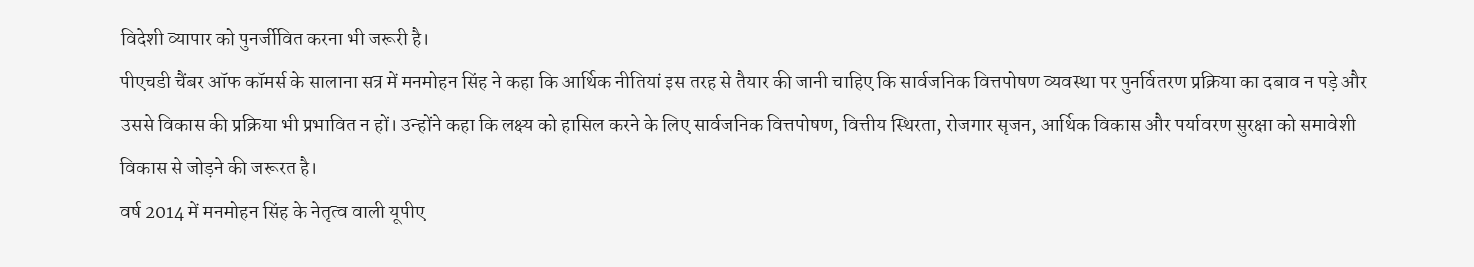विदेशी व्यापार को पुनर्जीवित करना भी जरूरी है।
पीएचडी चैंबर ऑफ कॉमर्स के सालाना सत्र में मनमोहन सिंह ने कहा कि आर्थिक नीतियां इस तरह से तैयार की जानी चाहिए कि सार्वजनिक वित्तपोषण व्यवस्था पर पुनर्वितरण प्रक्रिया का दबाव न पड़े और उससे विकास की प्रक्रिया भी प्रभावित न हों। उन्होंने कहा कि लक्ष्य को हासिल करने के लिए सार्वजनिक वित्तपोषण, वित्तीय स्थिरता, रोजगार सृजन, आर्थिक विकास और पर्यावरण सुरक्षा को समावेशी विकास से जोड़ने की जरूरत है।
वर्ष 2014 में मनमोहन सिंह के नेतृत्व वाली यूपीए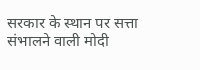सरकार के स्थान पर सत्ता संभालने वाली मोदी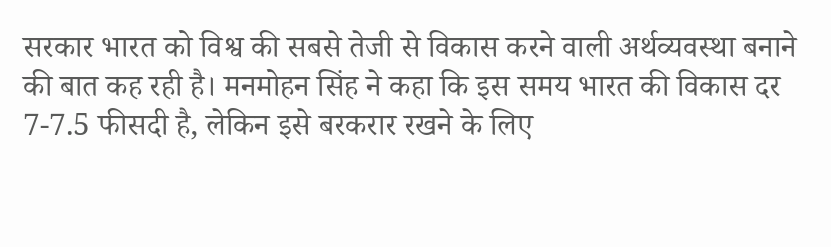सरकार भारत को विश्व की सबसे तेजी से विकास करने वाली अर्थव्यवस्था बनाने की बात कह रही है। मनमोहन सिंह ने कहा कि इस समय भारत की विकास दर 7-7.5 फीसदी है, लेकिन इसे बरकरार रखने के लिए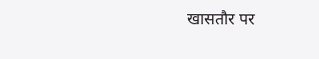खासतौर पर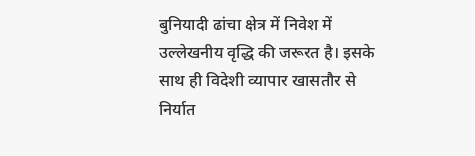बुनियादी ढांचा क्षेत्र में निवेश में उल्लेखनीय वृद्धि की जरूरत है। इसके साथ ही विदेशी व्यापार खासतौर से निर्यात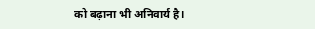को बढ़ाना भी अनिवार्य है।